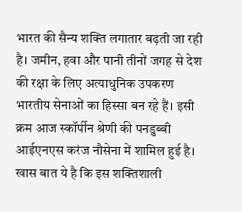भारत की सैन्य शक्ति लगातार बढ़ती जा रही है। जमीन, हवा और पानी तीनों जगह से देश की रक्षा के लिए अत्याधुनिक उपकरण भारतीय सेनाओं का हिस्सा बन रहे हैं। इसी क्रम आज स्कॉर्पीन श्रेणी की पनडुब्बी आईएनएस करंज नौसेना में शामिल हुई है। खास बात ये है कि इस शक्तिशाली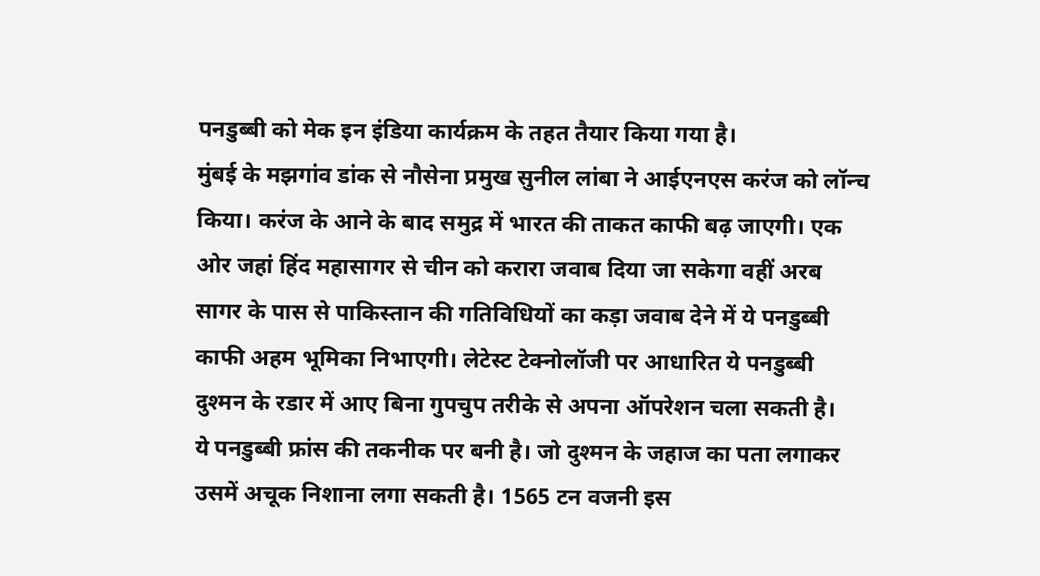पनडुब्बी को मेक इन इंडिया कार्यक्रम के तहत तैयार किया गया है।
मुंबई के मझगांव डांक से नौसेना प्रमुख सुनील लांबा ने आईएनएस करंज को लॉन्च किया। करंज के आने के बाद समुद्र में भारत की ताकत काफी बढ़ जाएगी। एक ओर जहां हिंद महासागर से चीन को करारा जवाब दिया जा सकेगा वहीं अरब सागर के पास से पाकिस्तान की गतिविधियों का कड़ा जवाब देने में ये पनडुब्बी काफी अहम भूमिका निभाएगी। लेटेस्ट टेक्नोलॉजी पर आधारित ये पनडुब्बी दुश्मन के रडार में आए बिना गुपचुप तरीके से अपना ऑपरेशन चला सकती है।
ये पनडुब्बी फ्रांस की तकनीक पर बनी है। जो दुश्मन के जहाज का पता लगाकर उसमें अचूक निशाना लगा सकती है। 1565 टन वजनी इस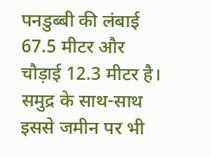पनडुब्बी की लंबाई 67.5 मीटर और चौड़ाई 12.3 मीटर है। समुद्र के साथ-साथ इससे जमीन पर भी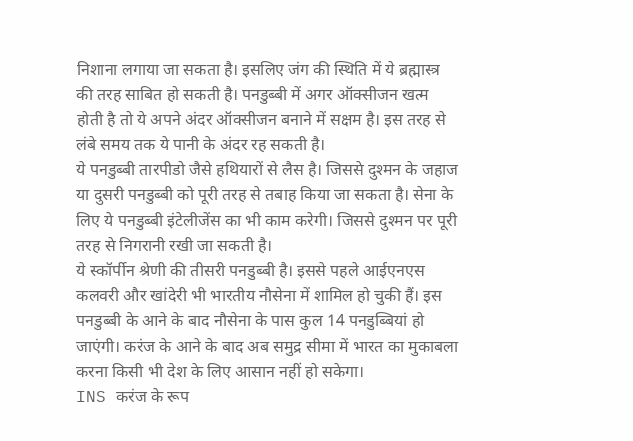निशाना लगाया जा सकता है। इसलिए जंग की स्थिति में ये ब्रह्मास्त्र की तरह साबित हो सकती है। पनडुब्बी में अगर ऑक्सीजन खत्म होती है तो ये अपने अंदर ऑक्सीजन बनाने में सक्षम है। इस तरह से लंबे समय तक ये पानी के अंदर रह सकती है।
ये पनडुब्बी तारपीडो जैसे हथियारों से लैस है। जिससे दुश्मन के जहाज या दुसरी पनडुब्बी को पूरी तरह से तबाह किया जा सकता है। सेना के लिए ये पनडुब्बी इंटेलीजेंस का भी काम करेगी। जिससे दुश्मन पर पूरी तरह से निगरानी रखी जा सकती है।
ये स्कॉर्पीन श्रेणी की तीसरी पनडुब्बी है। इससे पहले आईएनएस कलवरी और खांदेरी भी भारतीय नौसेना में शामिल हो चुकी हैं। इस पनडुब्बी के आने के बाद नौसेना के पास कुल 14 पनडुब्बियां हो जाएंगी। करंज के आने के बाद अब समुद्र सीमा में भारत का मुकाबला करना किसी भी देश के लिए आसान नहीं हो सकेगा।
INS करंज के रूप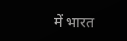में भारत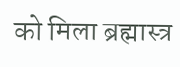को मिला ब्रह्मास्त्र